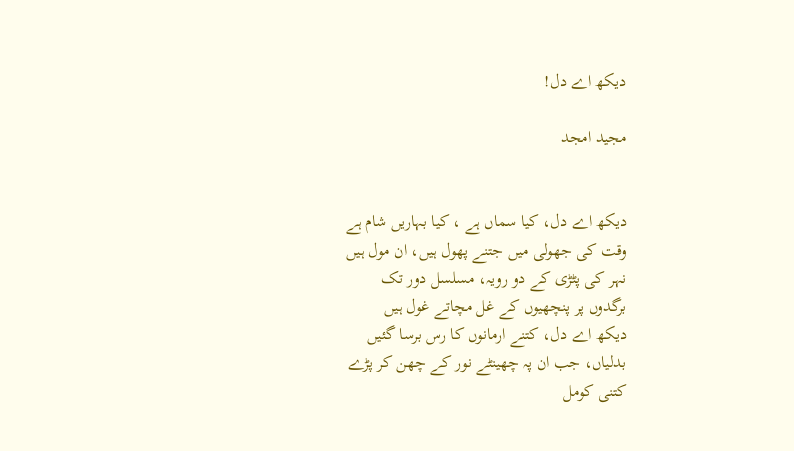دیکھ اے دل!

مجید امجد


دیکھ اے دل، کیا سماں ہے ، کیا بہاریں شام ہے
وقت کی جھولی میں جتنے پھول ہیں، ان مول ہیں
نہر کی پٹڑی کے دو رویہ، مسلسل دور تک
برگدوں پر پنچھیوں کے غل مچاتے غول ہیں
دیکھ اے دل، کتنے ارمانوں کا رس برسا گئیں
بدلیاں، جب ان پہ چھینٹے نور کے چھن کر پڑے
کتنی کومل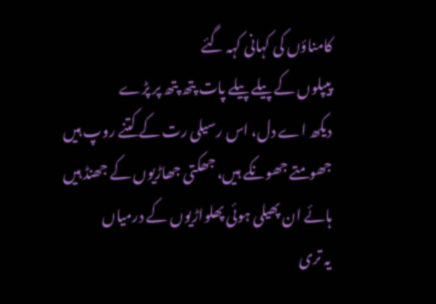کامناؤں کی کہانی کہہ گئے
پیپلوں کے پیلے پیلے پات پتھ پتھ پر پڑے
دیکھ اے دل، اس رسیلی رت کے کتنے روپ ہیں
جھومتے جھونکے ہیں، جھکتی جھاڑیوں کے جھنڈ ہیں
ہائے ان پھیلی ہوئی پھلواڑیوں کے درمیاں
یہ تری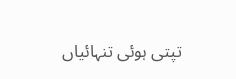تپتی ہوئی تنہائیاں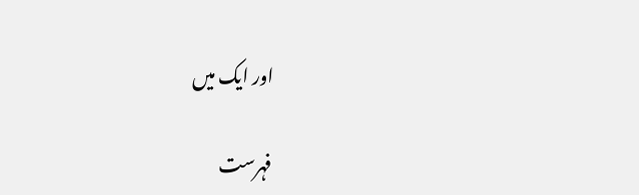اور ایک میں

فہرست